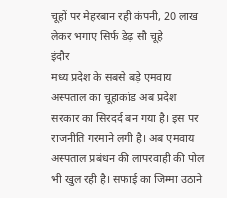चूहों पर मेहरबान रही कंपनी, 20 लाख लेकर भगाए सिर्फ डेढ़ सौ चूहे
इंदौर
मध्य प्रदेश के सबसे बड़े एमवाय अस्पताल का चूहाकांड अब प्रदेश सरकार का सिरदर्द बन गया है। इस पर राजनीति गरमाने लगी है। अब एमवाय अस्पताल प्रबंधन की लापरवाही की पोल भी खुल रही है। सफाई का जिम्मा उठाने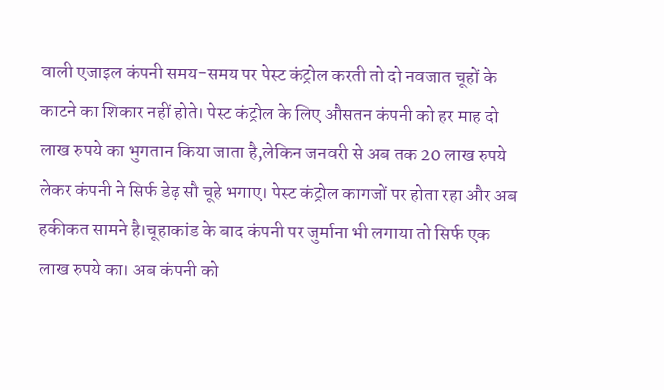वाली एजाइल कंपनी समय-समय पर पेस्ट कंट्रोल करती तो दो नवजात चूहों के काटने का शिकार नहीं होते। पेस्ट कंट्रोल के लिए औसतन कंपनी को हर माह दो लाख रुपये का भुगतान किया जाता है,लेकिन जनवरी से अब तक 20 लाख रुपये लेकर कंपनी ने सिर्फ डेढ़ सौ चूहे भगाए। पेस्ट कंट्रोल कागजों पर होता रहा और अब हकीकत सामने है।चूहाकांड के बाद कंपनी पर जुर्माना भी लगाया तो सिर्फ एक लाख रुपये का। अब कंपनी को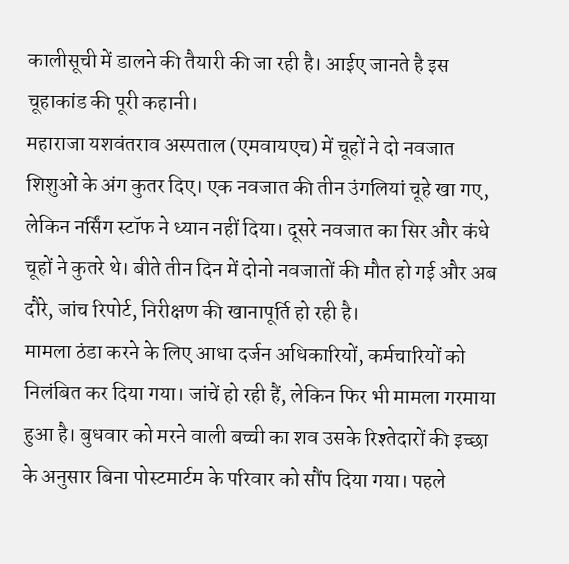कालीसूची में डालने की तैयारी की जा रही है। आईए जानते है इस चूहाकांड की पूरी कहानी।
महाराजा यशवंतराव अस्पताल (एमवायएच) में चूहों ने दो नवजात शिशुओं के अंग कुतर दिए। एक नवजात की तीन उंगलियां चूहे खा गए, लेकिन नर्सिंग स्टॉफ ने ध्यान नहीं दिया। दूसरे नवजात का सिर और कंधे चूहों ने कुतरे थे। बीते तीन दिन में दोनो नवजातों की मौत हो गई और अब दौरे, जांच रिपोर्ट, निरीक्षण की खानापूर्ति हो रही है।
मामला ठंडा करने के लिए आधा दर्जन अधिकारियों, कर्मचारियों को निलंबित कर दिया गया। जांचें हो रही हैं, लेकिन फिर भी मामला गरमाया हुआ है। बुधवार को मरने वाली बच्ची का शव उसके रिश्तेदारों की इच्छा के अनुसार बिना पोस्टमार्टम के परिवार को सौंप दिया गया। पहले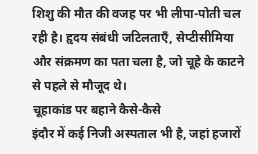शिशु की मौत की वजह पर भी लीपा-पोती चल रही है। हृदय संबंधी जटिलताएँ, सेप्टीसीमिया और संक्रमण का पता चला है, जो चूहे के काटने से पहले से मौजूद थे।
चूहाकांड पर बहाने कैसे-कैसे
इंदौर में कई निजी अस्पताल भी है, जहां हजारों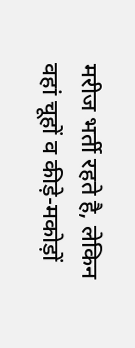मरीज भर्ती रहते है, लेकिन वहां चूहों व कीड़े-मकोड़ों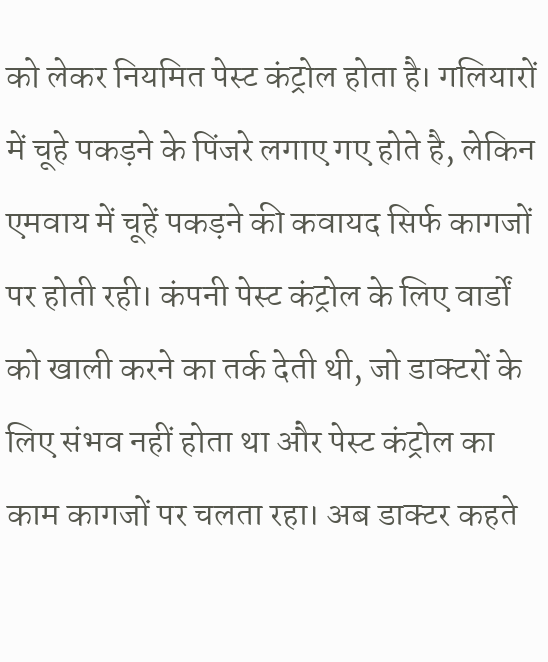को लेकर नियमित पेस्ट कंट्रोल होता है। गलियारों में चूहे पकड़ने के पिंजरे लगाए गए होते है, लेकिन एमवाय में चूहें पकड़ने की कवायद सिर्फ कागजों पर होती रही। कंपनी पेस्ट कंट्रोल के लिए वार्डों को खाली करने का तर्क देती थी, जो डाक्टरों के लिए संभव नहीं होता था और पेस्ट कंट्रोल का काम कागजों पर चलता रहा। अब डाक्टर कहते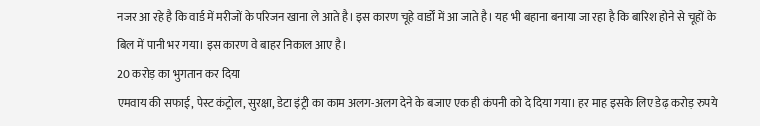नजर आ रहे है कि वार्ड में मरीजों के परिजन खाना ले आते है। इस कारण चूहे वार्डों में आ जाते है। यह भी बहाना बनाया जा रहा है कि बारिश होने से चूहों के बिल में पानी भर गया। इस कारण वे बाहर निकाल आए है।
20 करोड़ का भुगतान कर दिया
एमवाय की सफाई, पेस्ट कंट्रोल, सुरक्षा, डेटा इंट्री का काम अलग-अलग देने के बजाए एक ही कंपनी को दे दिया गया। हर माह इसके लिए डेढ़ करोड़ रुपये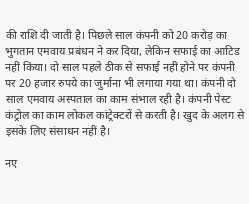की राशि दी जाती है। पिछले साल कंपनी को 20 करोड़ का भुगतान एमवाय प्रबंधन ने कर दिया, लेकिन सफाई का आटिड नहीं किया। दो साल पहले ठीक से सफाई नहीं होने पर कंपनी पर 20 हजार रुपये का जुर्माना भी लगाया गया था। कंपनी दो साल एमवाय अस्पताल का काम संभाल रही है। कंपनी पेस्ट कंट्रोल का काम लोकल कांट्रेक्टरों से करती है। खुद के अलग से इसके लिए संसाधन नहीं है।

नए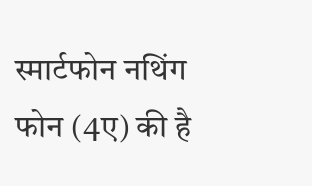स्मार्टफोन नथिंग फोन (4ए) की है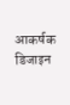आकर्षक डिजाइन